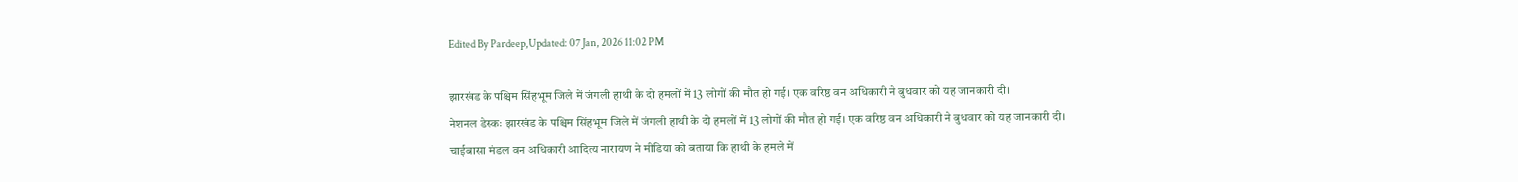Edited By Pardeep,Updated: 07 Jan, 2026 11:02 PM

झारखंड के पश्चिम सिंहभूम जिले में जंगली हाथी के दो हमलों में 13 लोगों की मौत हो गई। एक वरिष्ठ वन अधिकारी ने बुधवार को यह जानकारी दी।
नेशनल डेस्कः झारखंड के पश्चिम सिंहभूम जिले में जंगली हाथी के दो हमलों में 13 लोगों की मौत हो गई। एक वरिष्ठ वन अधिकारी ने बुधवार को यह जानकारी दी।
चाईबासा मंडल वन अधिकारी आदित्य नारायण ने मीडिया को बताया कि हाथी के हमले में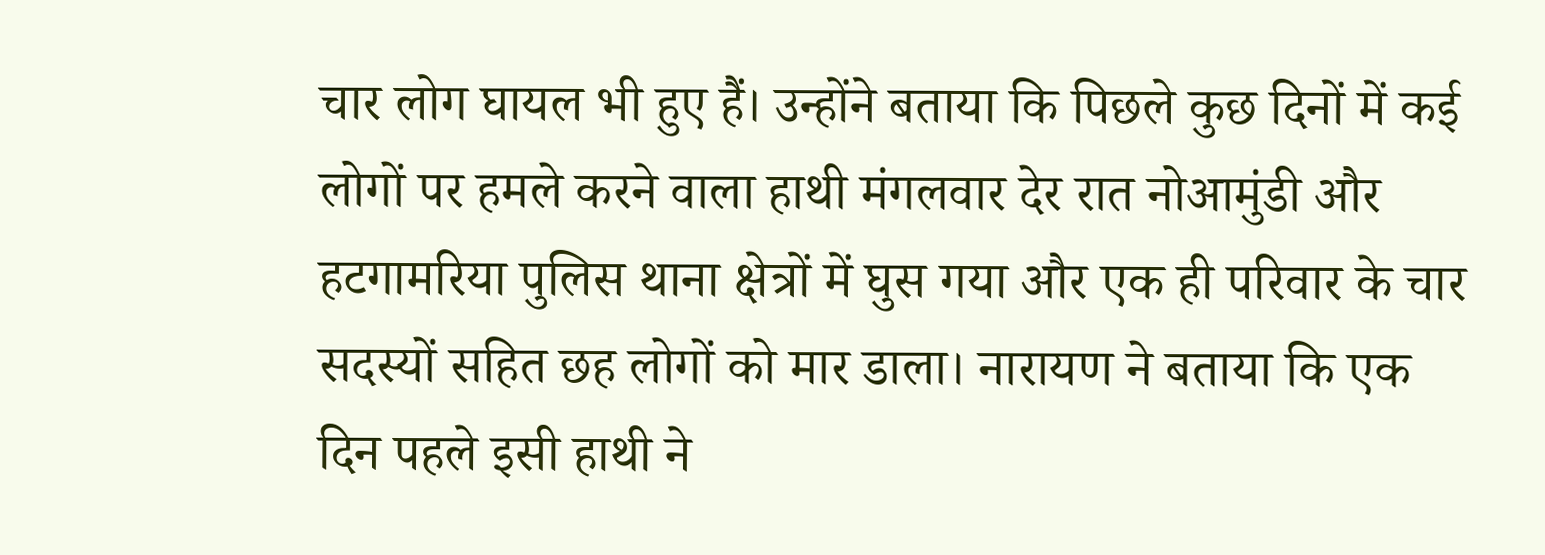चार लोग घायल भी हुए हैं। उन्होंने बताया कि पिछले कुछ दिनों में कई लोगों पर हमले करने वाला हाथी मंगलवार देर रात नोआमुंडी और हटगामरिया पुलिस थाना क्षेत्रों में घुस गया और एक ही परिवार के चार सदस्यों सहित छह लोगों को मार डाला। नारायण ने बताया कि एक दिन पहले इसी हाथी ने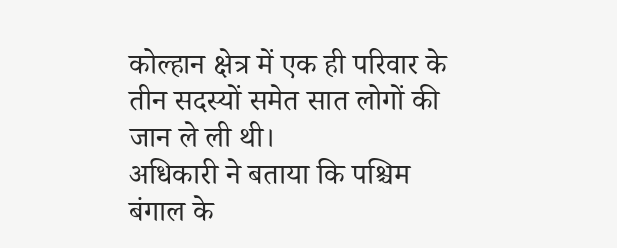कोल्हान क्षेत्र में एक ही परिवार के तीन सदस्यों समेत सात लोगों की जान ले ली थी।
अधिकारी ने बताया कि पश्चिम बंगाल के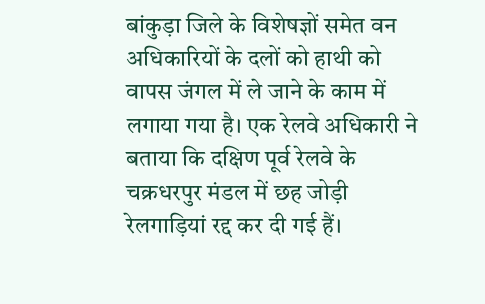बांकुड़ा जिले के विशेषज्ञों समेत वन अधिकारियों के दलों को हाथी को वापस जंगल में ले जाने के काम में लगाया गया है। एक रेलवे अधिकारी ने बताया कि दक्षिण पूर्व रेलवे के चक्रधरपुर मंडल में छह जोड़ी रेलगाड़ियां रद्द कर दी गई हैं।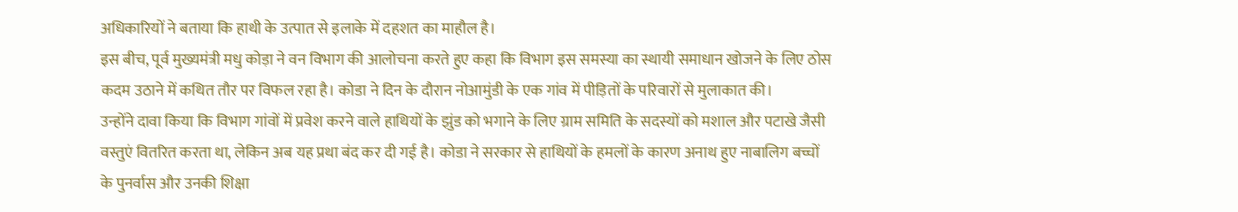अधिकारियों ने बताया कि हाथी के उत्पात से इलाके में दहशत का माहौल है।
इस बीच, पूर्व मुख्यमंत्री मधु कोड़ा ने वन विभाग की आलोचना करते हुए कहा कि विभाग इस समस्या का स्थायी समाधान खोजने के लिए ठोस कदम उठाने में कथित तौर पर विफल रहा है। कोडा ने दिन के दौरान नोआमुंडी के एक गांव में पीड़ितों के परिवारों से मुलाकात की।
उन्होंने दावा किया कि विभाग गांवों में प्रवेश करने वाले हाथियों के झुंड को भगाने के लिए ग्राम समिति के सदस्यों को मशाल और पटाखे जैसी वस्तुएं वितरित करता था, लेकिन अब यह प्रथा बंद कर दी गई है। कोडा ने सरकार से हाथियों के हमलों के कारण अनाथ हुए नाबालिग बच्चों के पुनर्वास और उनकी शिक्षा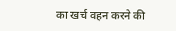का खर्च वहन करने की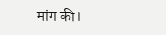मांग की।